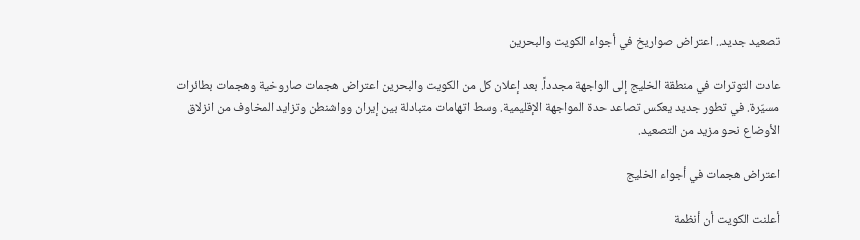تصعيد جديد.. اعتراض صواريخ في أجواء الكويت والبحرين

عادت التوترات في منطقة الخليج إلى الواجهة مجدداً. بعد إعلان كل من الكويت والبحرين اعتراض هجمات صاروخية وهجمات بطائرات مسيّرة. في تطور جديد يعكس تصاعد حدة المواجهة الإقليمية. وسط اتهامات متبادلة بين إيران وواشنطن وتزايد المخاوف من انزلاق الأوضاع نحو مزيد من التصعيد.

اعتراض هجمات في أجواء الخليج

أعلنت الكويت أن أنظمة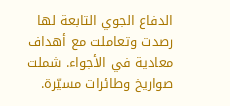الدفاع الجوي التابعة لها رصدت وتعاملت مع أهداف معادية في الأجواء. شملت صواريخ وطائرات مسيّرة.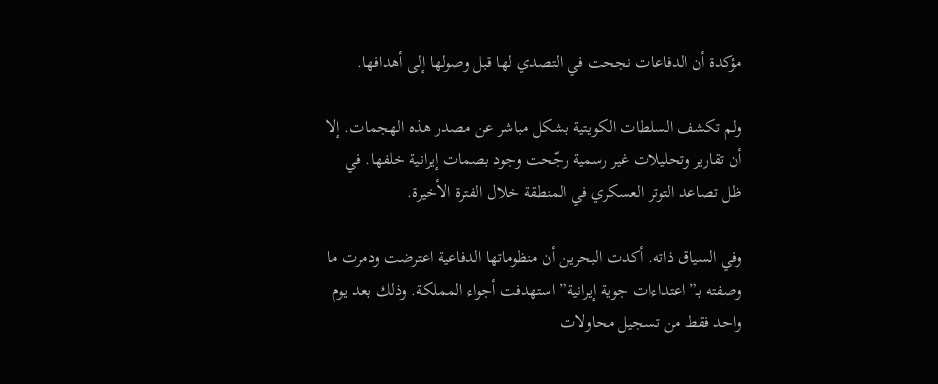مؤكدة أن الدفاعات نجحت في التصدي لها قبل وصولها إلى أهدافها.

ولم تكشف السلطات الكويتية بشكل مباشر عن مصدر هذه الهجمات. إلا أن تقارير وتحليلات غير رسمية رجّحت وجود بصمات إيرانية خلفها. في ظل تصاعد التوتر العسكري في المنطقة خلال الفترة الأخيرة.

وفي السياق ذاته. أكدت البحرين أن منظوماتها الدفاعية اعترضت ودمرت ما وصفته بـ”اعتداءات جوية إيرانية” استهدفت أجواء المملكة. وذلك بعد يوم واحد فقط من تسجيل محاولات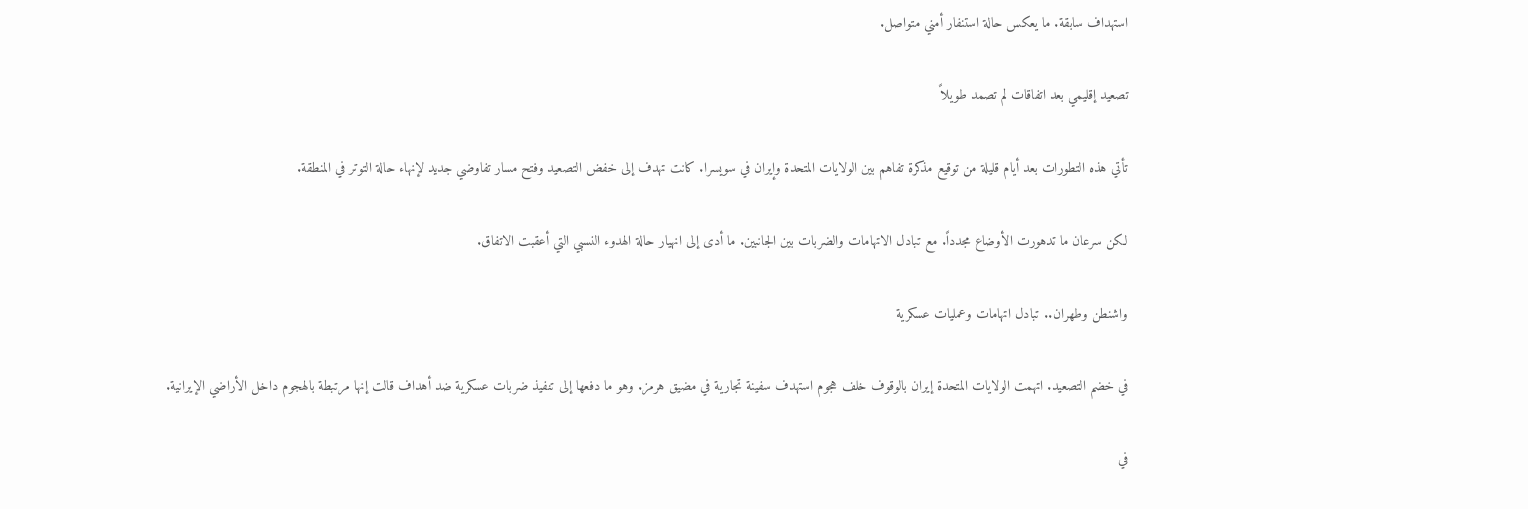استهداف سابقة. ما يعكس حالة استنفار أمني متواصل.

تصعيد إقليمي بعد اتفاقات لم تصمد طويلاً

تأتي هذه التطورات بعد أيام قليلة من توقيع مذكرة تفاهم بين الولايات المتحدة وإيران في سويسرا. كانت تهدف إلى خفض التصعيد وفتح مسار تفاوضي جديد لإنهاء حالة التوتر في المنطقة.

لكن سرعان ما تدهورت الأوضاع مجدداً. مع تبادل الاتهامات والضربات بين الجانبين. ما أدى إلى انهيار حالة الهدوء النسبي التي أعقبت الاتفاق.

واشنطن وطهران.. تبادل اتهامات وعمليات عسكرية

في خضم التصعيد. اتهمت الولايات المتحدة إيران بالوقوف خلف هجوم استهدف سفينة تجارية في مضيق هرمز. وهو ما دفعها إلى تنفيذ ضربات عسكرية ضد أهداف قالت إنها مرتبطة بالهجوم داخل الأراضي الإيرانية.

في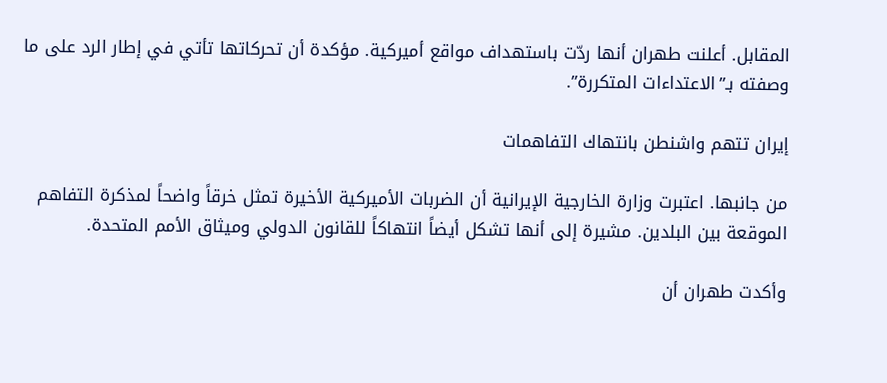المقابل. أعلنت طهران أنها ردّت باستهداف مواقع أميركية. مؤكدة أن تحركاتها تأتي في إطار الرد على ما وصفته بـ”الاعتداءات المتكررة”.

إيران تتهم واشنطن بانتهاك التفاهمات

من جانبها. اعتبرت وزارة الخارجية الإيرانية أن الضربات الأميركية الأخيرة تمثل خرقاً واضحاً لمذكرة التفاهم الموقعة بين البلدين. مشيرة إلى أنها تشكل أيضاً انتهاكاً للقانون الدولي وميثاق الأمم المتحدة.

وأكدت طهران أن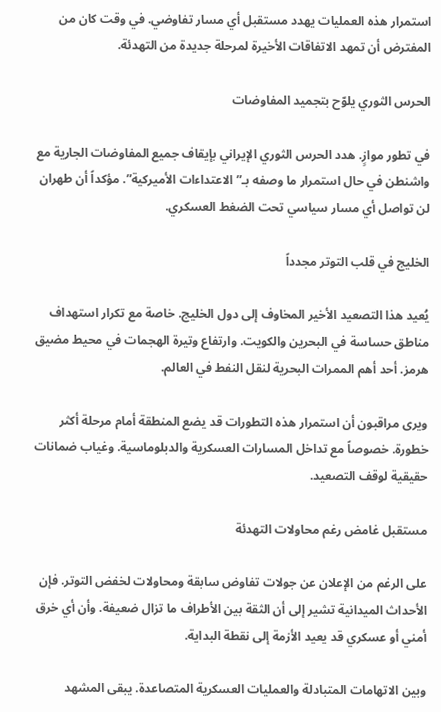استمرار هذه العمليات يهدد مستقبل أي مسار تفاوضي. في وقت كان من المفترض أن تمهد الاتفاقات الأخيرة لمرحلة جديدة من التهدئة.

الحرس الثوري يلوّح بتجميد المفاوضات

في تطور موازٍ. هدد الحرس الثوري الإيراني بإيقاف جميع المفاوضات الجارية مع واشنطن في حال استمرار ما وصفه بـ”الاعتداءات الأميركية”. مؤكداً أن طهران لن تواصل أي مسار سياسي تحت الضغط العسكري.

الخليج في قلب التوتر مجدداً

يُعيد هذا التصعيد الأخير المخاوف إلى دول الخليج. خاصة مع تكرار استهداف مناطق حساسة في البحرين والكويت. وارتفاع وتيرة الهجمات في محيط مضيق هرمز. أحد أهم الممرات البحرية لنقل النفط في العالم.

ويرى مراقبون أن استمرار هذه التطورات قد يضع المنطقة أمام مرحلة أكثر خطورة. خصوصاً مع تداخل المسارات العسكرية والدبلوماسية. وغياب ضمانات حقيقية لوقف التصعيد.

مستقبل غامض رغم محاولات التهدئة

على الرغم من الإعلان عن جولات تفاوض سابقة ومحاولات لخفض التوتر. فإن الأحداث الميدانية تشير إلى أن الثقة بين الأطراف ما تزال ضعيفة. وأن أي خرق أمني أو عسكري قد يعيد الأزمة إلى نقطة البداية.

وبين الاتهامات المتبادلة والعمليات العسكرية المتصاعدة. يبقى المشهد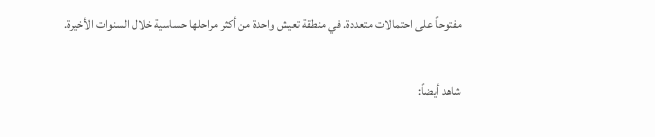مفتوحاً على احتمالات متعددة. في منطقة تعيش واحدة من أكثر مراحلها حساسية خلال السنوات الأخيرة.

شاهد أيضاً: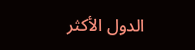الدول الأكثر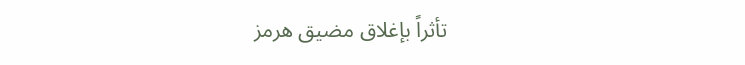تأثراً بإغلاق مضيق هرمز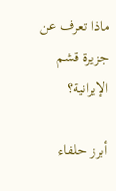ماذا تعرف عن جزيرة قشم الإيرانية؟

أبرز حلفاء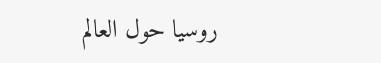روسيا حول العالم